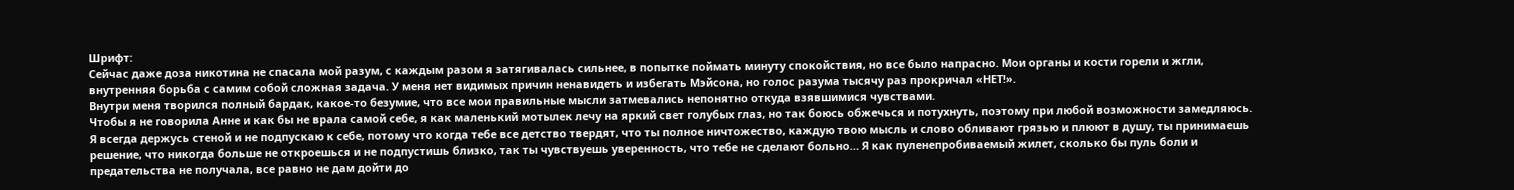Шрифт:
Сейчас даже доза никотина не спасала мой разум, с каждым разом я затягивалась сильнее, в попытке поймать минуту спокойствия, но все было напрасно. Мои органы и кости горели и жгли, внутренняя борьба с самим собой сложная задача. У меня нет видимых причин ненавидеть и избегать Мэйсона, но голос разума тысячу раз прокричал «НЕТ!».
Внутри меня творился полный бардак, какое-то безумие, что все мои правильные мысли затмевались непонятно откуда взявшимися чувствами.
Чтобы я не говорила Анне и как бы не врала самой себе, я как маленький мотылек лечу на яркий свет голубых глаз, но так боюсь обжечься и потухнуть, поэтому при любой возможности замедляюсь. Я всегда держусь стеной и не подпускаю к себе, потому что когда тебе все детство твердят, что ты полное ничтожество, каждую твою мысль и слово обливают грязью и плюют в душу, ты принимаешь решение, что никогда больше не откроешься и не подпустишь близко, так ты чувствуешь уверенность, что тебе не сделают больно… Я как пуленепробиваемый жилет, сколько бы пуль боли и предательства не получала, все равно не дам дойти до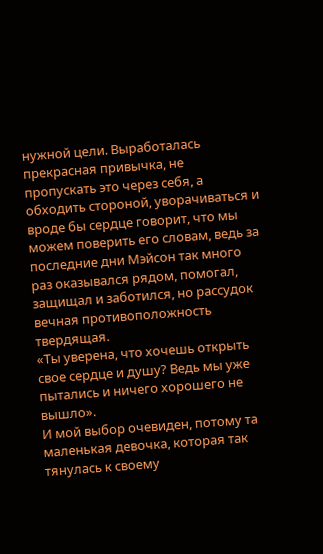нужной цели. Выработалась прекрасная привычка, не пропускать это через себя, а обходить стороной, уворачиваться и вроде бы сердце говорит, что мы можем поверить его словам, ведь за последние дни Мэйсон так много раз оказывался рядом, помогал, защищал и заботился, но рассудок вечная противоположность твердящая.
«Ты уверена, что хочешь открыть свое сердце и душу? Ведь мы уже пытались и ничего хорошего не вышло».
И мой выбор очевиден, потому та маленькая девочка, которая так тянулась к своему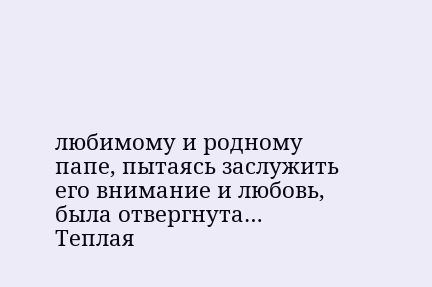любимому и родному папе, пытаясь заслужить его внимание и любовь, была отвергнута…
Теплая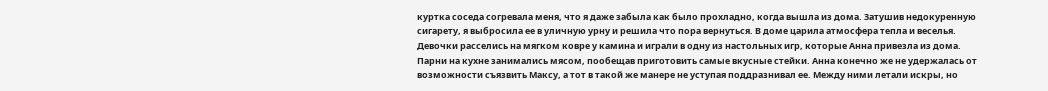куртка соседа согревала меня, что я даже забыла как было прохладно, когда вышла из дома. Затушив недокуренную сигарету, я выбросила ее в уличную урну и решила что пора вернуться. В доме царила атмосфера тепла и веселья. Девочки расселись на мягком ковре у камина и играли в одну из настольных игр, которые Анна привезла из дома. Парни на кухне занимались мясом, пообещав приготовить самые вкусные стейки. Анна конечно же не удержалась от возможности съязвить Максу, а тот в такой же манере не уступая поддразнивал ее. Между ними летали искры, но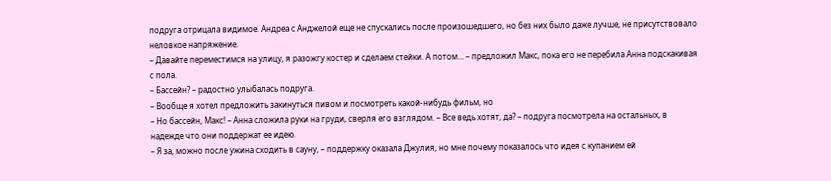подруга отрицала видимое. Андреа с Анджелой еще не спускались после произошедшего, но без них было даже лучше, не присутствовало неловкое напряжение.
– Давайте переместимся на улицу, я разожгу костер и сделаем стейки. А потом… – предложил Макс, пока его не перебила Анна подскакивая с пола.
– Бассейн? – радостно улыбалась подруга.
– Вообще я хотел предложить закинуться пивом и посмотреть какой-нибудь фильм, но
– Но бассейн, Макс! – Анна сложила руки на груди, сверля его взглядом. – Все ведь хотят, да? – подруга посмотрела на остальных, в надежде что они поддержат ее идею.
– Я за, можно после ужина сходить в сауну, – поддержку оказала Джулия, но мне почему показалось что идея с купанием ей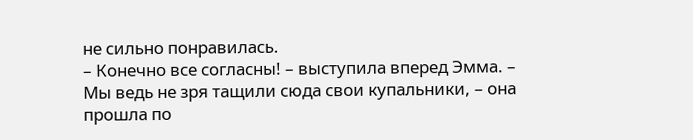не сильно понравилась.
– Конечно все согласны! – выступила вперед Эмма. – Мы ведь не зря тащили сюда свои купальники, – она прошла по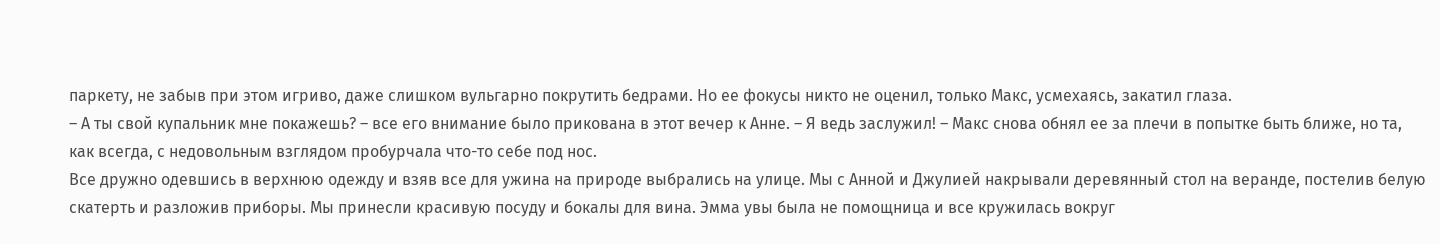паркету, не забыв при этом игриво, даже слишком вульгарно покрутить бедрами. Но ее фокусы никто не оценил, только Макс, усмехаясь, закатил глаза.
– А ты свой купальник мне покажешь? – все его внимание было прикована в этот вечер к Анне. – Я ведь заслужил! – Макс снова обнял ее за плечи в попытке быть ближе, но та, как всегда, с недовольным взглядом пробурчала что-то себе под нос.
Все дружно одевшись в верхнюю одежду и взяв все для ужина на природе выбрались на улице. Мы с Анной и Джулией накрывали деревянный стол на веранде, постелив белую скатерть и разложив приборы. Мы принесли красивую посуду и бокалы для вина. Эмма увы была не помощница и все кружилась вокруг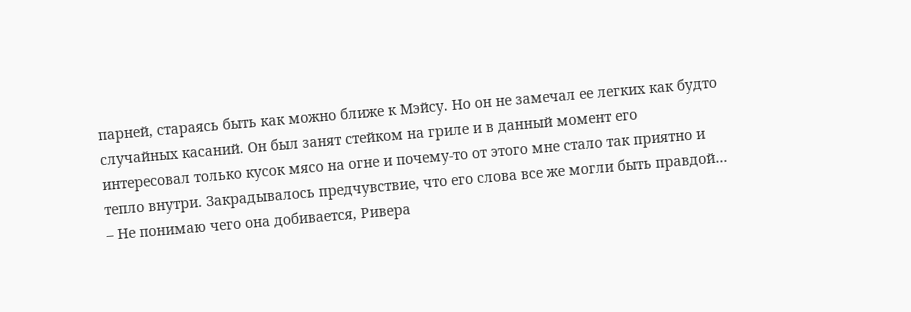парней, стараясь быть как можно ближе к Мэйсу. Но он не замечал ее легких как будто случайных касаний. Он был занят стейком на гриле и в данный момент его интересовал только кусок мясо на огне и почему-то от этого мне стало так приятно и тепло внутри. Закрадывалось предчувствие, что его слова все же могли быть правдой…
– Не понимаю чего она добивается, Ривера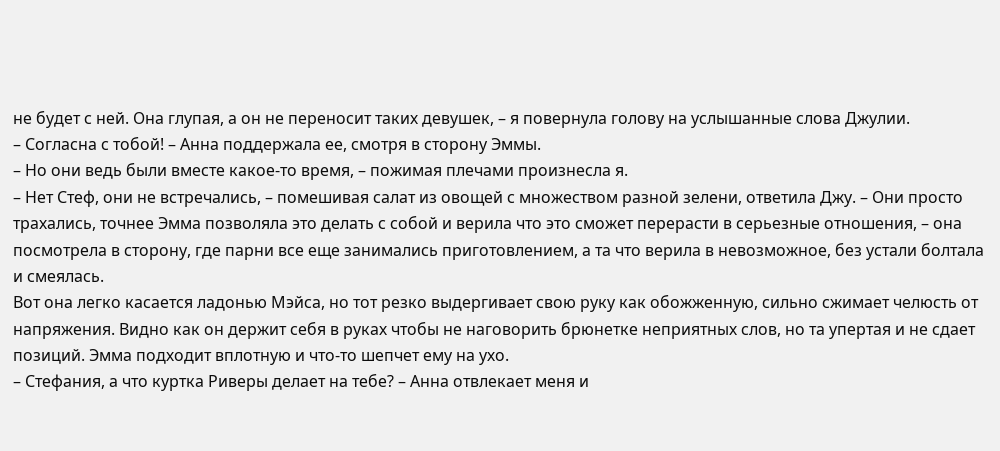не будет с ней. Она глупая, а он не переносит таких девушек, – я повернула голову на услышанные слова Джулии.
– Согласна с тобой! – Анна поддержала ее, смотря в сторону Эммы.
– Но они ведь были вместе какое-то время, – пожимая плечами произнесла я.
– Нет Стеф, они не встречались, – помешивая салат из овощей с множеством разной зелени, ответила Джу. – Они просто трахались, точнее Эмма позволяла это делать с собой и верила что это сможет перерасти в серьезные отношения, – она посмотрела в сторону, где парни все еще занимались приготовлением, а та что верила в невозможное, без устали болтала и смеялась.
Вот она легко касается ладонью Мэйса, но тот резко выдергивает свою руку как обожженную, сильно сжимает челюсть от напряжения. Видно как он держит себя в руках чтобы не наговорить брюнетке неприятных слов, но та упертая и не сдает позиций. Эмма подходит вплотную и что-то шепчет ему на ухо.
– Стефания, а что куртка Риверы делает на тебе? – Анна отвлекает меня и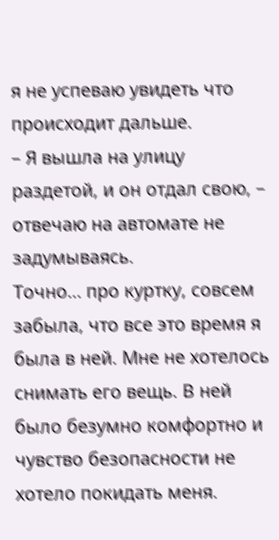я не успеваю увидеть что происходит дальше.
– Я вышла на улицу раздетой, и он отдал свою, – отвечаю на автомате не задумываясь.
Точно… про куртку, совсем забыла, что все это время я была в ней. Мне не хотелось снимать его вещь. В ней было безумно комфортно и чувство безопасности не хотело покидать меня.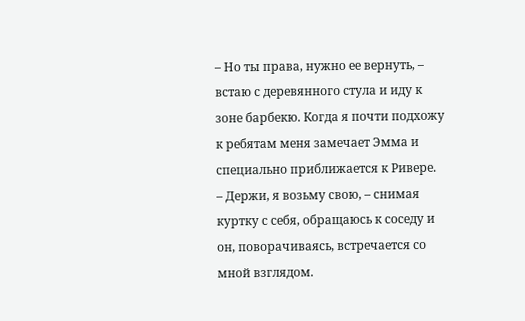– Но ты права, нужно ее вернуть, – встаю с деревянного стула и иду к зоне барбекю. Когда я почти подхожу к ребятам меня замечает Эмма и специально приближается к Ривере.
– Держи, я возьму свою, – снимая куртку с себя, обращаюсь к соседу и он, поворачиваясь, встречается со мной взглядом.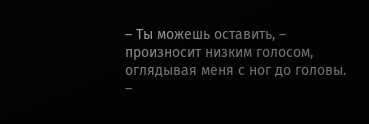– Ты можешь оставить, – произносит низким голосом, оглядывая меня с ног до головы. –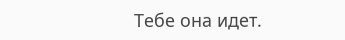Тебе она идет.